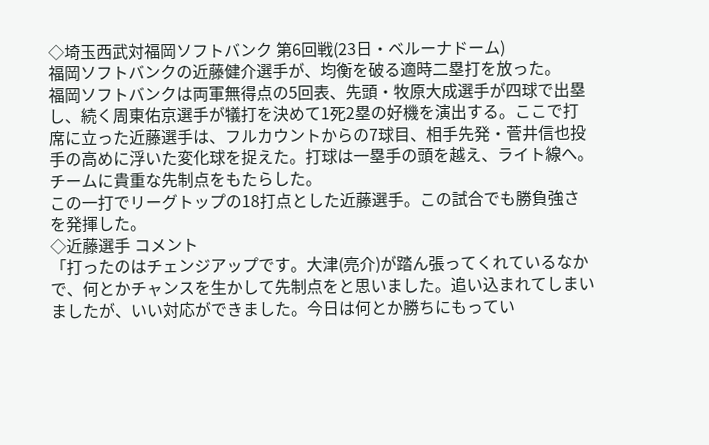◇埼玉西武対福岡ソフトバンク 第6回戦(23日・ベルーナドーム)
福岡ソフトバンクの近藤健介選手が、均衡を破る適時二塁打を放った。
福岡ソフトバンクは両軍無得点の5回表、先頭・牧原大成選手が四球で出塁し、続く周東佑京選手が犠打を決めて1死2塁の好機を演出する。ここで打席に立った近藤選手は、フルカウントからの7球目、相手先発・菅井信也投手の高めに浮いた変化球を捉えた。打球は一塁手の頭を越え、ライト線へ。チームに貴重な先制点をもたらした。
この一打でリーグトップの18打点とした近藤選手。この試合でも勝負強さを発揮した。
◇近藤選手 コメント
「打ったのはチェンジアップです。大津(亮介)が踏ん張ってくれているなかで、何とかチャンスを生かして先制点をと思いました。追い込まれてしまいましたが、いい対応ができました。今日は何とか勝ちにもってい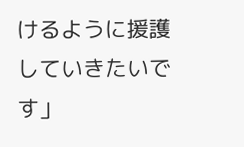けるように援護していきたいです」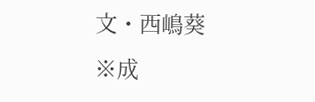文・西嶋葵
※成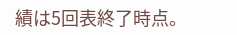績は5回表終了時点。